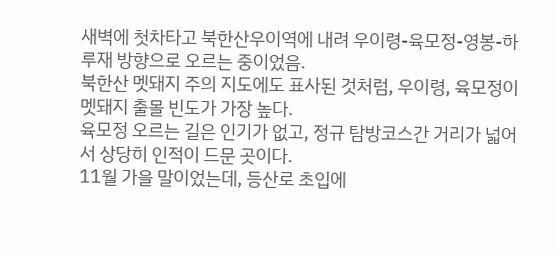새벽에 첫차타고 북한산우이역에 내려 우이령-육모정-영봉-하루재 방향으로 오르는 중이었음.
북한산 멧돼지 주의 지도에도 표사된 것처럼, 우이령, 육모정이 멧돼지 출몰 빈도가 가장 높다.
육모정 오르는 길은 인기가 없고, 정규 탐방코스간 거리가 넓어서 상당히 인적이 드문 곳이다.
11월 가을 말이었는데, 등산로 초입에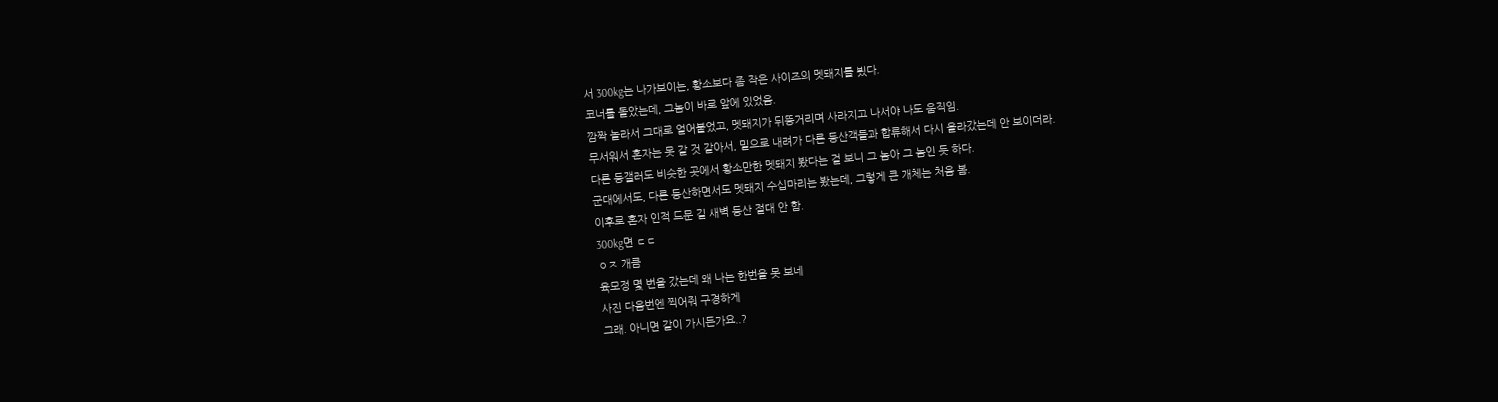서 300kg는 나가보이는, 황소보다 좀 작은 사이즈의 멧돼지를 뵜다.
코너를 돌았는데, 그놈이 바로 앞에 있었음.
깜짝 놀라서 그대로 얼어붙었고, 멧돼지가 뒤뚱거리며 사라지고 나서야 나도 움직임.
무서워서 혼자는 못 갈 것 같아서, 밑으로 내려가 다른 등산객들과 합류해서 다시 올라갔는데 안 보이더라.
다른 등갤러도 비슷한 곳에서 황소만한 멧돼지 봤다는 걸 보니 그 놈아 그 놈인 듯 하다.
군대에서도, 다른 등산하면서도 멧돼지 수십마리는 봤는데, 그렇게 큰 개체는 처음 봄.
이후로 혼자 인적 드문 길 새벽 등산 절대 안 함.
300kg면 ㄷㄷ
ㅇㅈ 개큼
육모정 몇 번을 갔는데 왜 나는 한번을 못 보네
사진 다음번엔 찍어줘 구경하게
그래. 아니면 같이 가시든가요..?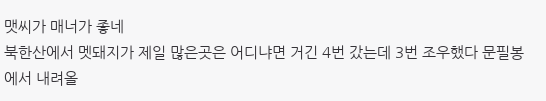맷씨가 매너가 좋네
북한산에서 멧돼지가 제일 많은곳은 어디냐면 거긴 4번 갔는데 3번 조우했다 문필봉에서 내려올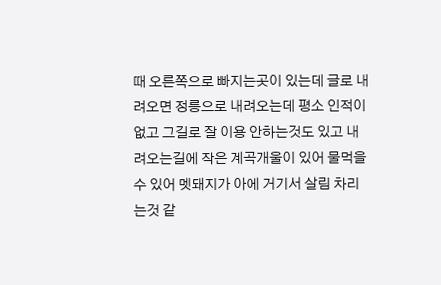때 오른쪽으로 빠지는곳이 있는데 글로 내려오면 정릉으로 내려오는데 평소 인적이 없고 그길로 잘 이용 안하는것도 있고 내려오는길에 작은 계곡개울이 있어 물먹을수 있어 멧돼지가 아에 거기서 살림 차리는것 같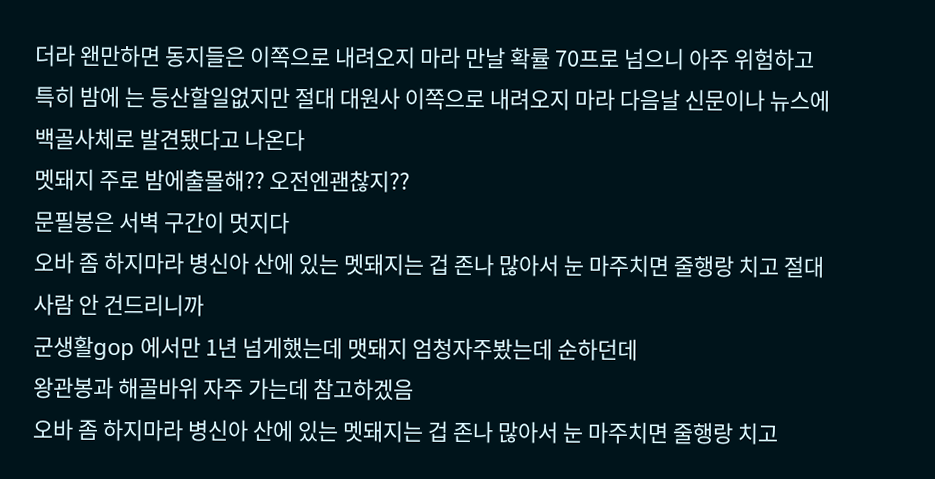더라 왠만하면 동지들은 이쪽으로 내려오지 마라 만날 확률 70프로 넘으니 아주 위험하고 특히 밤에 는 등산할일없지만 절대 대원사 이쪽으로 내려오지 마라 다음날 신문이나 뉴스에 백골사체로 발견됐다고 나온다
멧돼지 주로 밤에출몰해?? 오전엔괜찮지??
문필봉은 서벽 구간이 멋지다
오바 좀 하지마라 병신아 산에 있는 멧돼지는 겁 존나 많아서 눈 마주치면 줄행랑 치고 절대 사람 안 건드리니까
군생활gop 에서만 1년 넘게했는데 맷돼지 엄청자주봤는데 순하던데
왕관봉과 해골바위 자주 가는데 참고하겠음
오바 좀 하지마라 병신아 산에 있는 멧돼지는 겁 존나 많아서 눈 마주치면 줄행랑 치고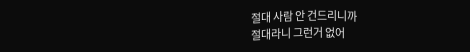절대 사람 안 건드리니까
절대라니 그런거 없어